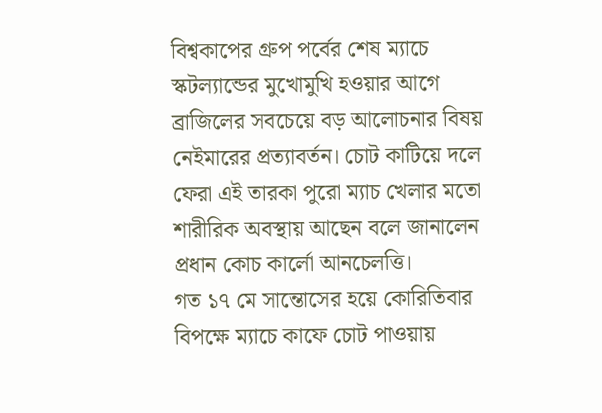বিশ্বকাপের গ্রুপ পর্বের শেষ ম্যাচে স্কটল্যান্ডের মুখোমুখি হওয়ার আগে ব্রাজিলের সবচেয়ে বড় আলোচনার বিষয় নেইমারের প্রত্যাবর্তন। চোট কাটিয়ে দলে ফেরা এই তারকা পুরো ম্যাচ খেলার মতো শারীরিক অবস্থায় আছেন বলে জানালেন প্রধান কোচ কার্লো আনচেলত্তি।
গত ১৭ মে সান্তোসের হয়ে কোরিতিবার বিপক্ষে ম্যাচে কাফে চোট পাওয়ায়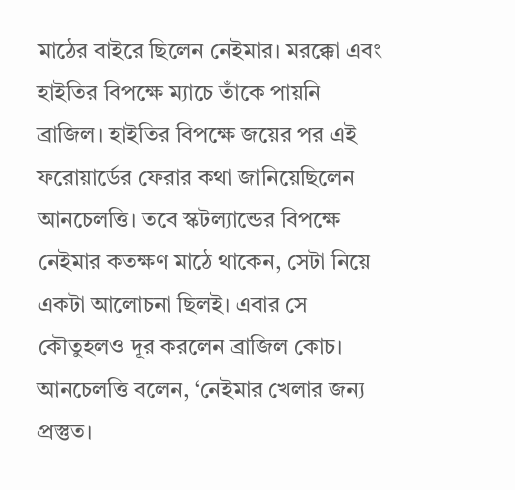মাঠের বাইরে ছিলেন নেইমার। মরক্কো এবং হাইতির বিপক্ষে ম্যাচে তাঁকে পায়নি ব্রাজিল। হাইতির বিপক্ষে জয়ের পর এই ফরোয়ার্ডের ফেরার কথা জানিয়েছিলেন আনচেলত্তি। তবে স্কটল্যান্ডের বিপক্ষে নেইমার কতক্ষণ মাঠে থাকেন, সেটা নিয়ে একটা আলোচনা ছিলই। এবার সে কৌতুহলও দূর করলেন ব্রাজিল কোচ।
আনচেলত্তি বলেন, ‘নেইমার খেলার জন্য প্রস্তুত।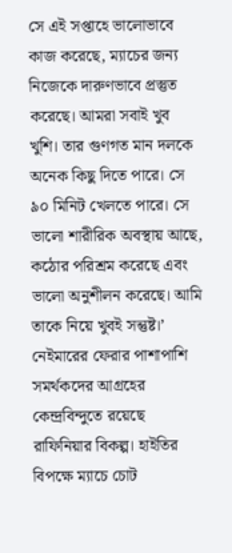সে এই সপ্তাহে ভালোভাবে কাজ করেছে, ম্যাচের জন্য নিজেকে দারুণভাবে প্রস্তুত করেছে। আমরা সবাই খুব খুশি। তার গুণগত মান দলকে অনেক কিছু দিতে পারে। সে ৯০ মিনিট খেলতে পারে। সে ভালো শারীরিক অবস্থায় আছে, কঠোর পরিশ্রম করেছে এবং ভালো অনুশীলন করেছে। আমি তাকে নিয়ে খুবই সন্তুষ্ট।’
নেইমারের ফেরার পাশাপাশি সমর্থকদের আগ্রহের কেন্দ্রবিন্দুতে রয়েছে রাফিনিয়ার বিকল্প। হাইতির বিপক্ষে ম্যাচে চোট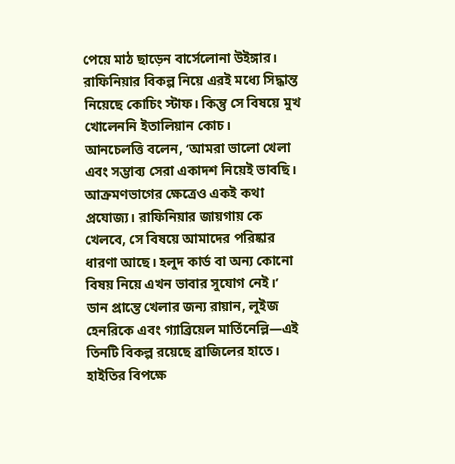পেয়ে মাঠ ছাড়েন বার্সেলোনা উইঙ্গার। রাফিনিয়ার বিকল্প নিয়ে এরই মধ্যে সিদ্ধান্ত নিয়েছে কোচিং স্টাফ। কিন্তু সে বিষয়ে মুখ খোলেননি ইতালিয়ান কোচ।
আনচেলত্তি বলেন, ‘আমরা ভালো খেলা এবং সম্ভাব্য সেরা একাদশ নিয়েই ভাবছি। আক্রমণভাগের ক্ষেত্রেও একই কথা প্রযোজ্য। রাফিনিয়ার জায়গায় কে খেলবে, সে বিষয়ে আমাদের পরিষ্কার ধারণা আছে। হলুদ কার্ড বা অন্য কোনো বিষয় নিয়ে এখন ভাবার সুযোগ নেই।’
ডান প্রান্তে খেলার জন্য রায়ান, লুইজ হেনরিকে এবং গ্যাব্রিয়েল মার্তিনেল্লি—এই তিনটি বিকল্প রয়েছে ব্রাজিলের হাতে। হাইতির বিপক্ষে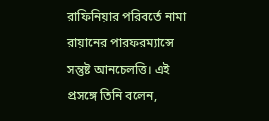রাফিনিয়ার পরিবর্তে নামা রায়ানের পারফরম্যান্সে সন্তুষ্ট আনচেলত্তি। এই প্রসঙ্গে তিনি বলেন,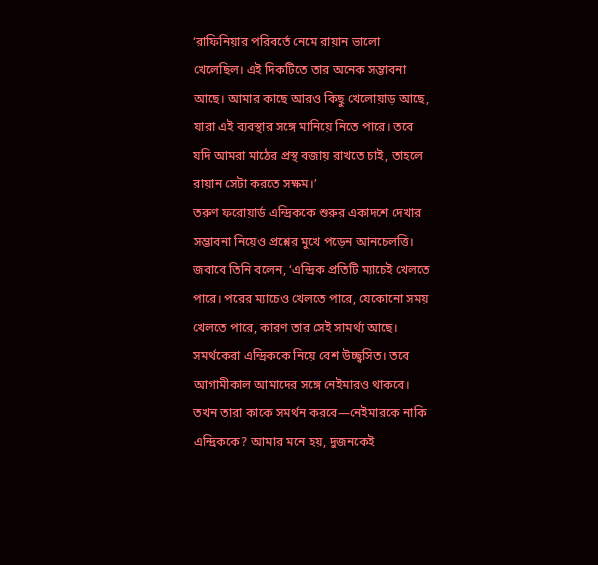‘রাফিনিয়ার পরিবর্তে নেমে রায়ান ভালো খেলেছিল। এই দিকটিতে তার অনেক সম্ভাবনা আছে। আমার কাছে আরও কিছু খেলোয়াড় আছে, যারা এই ব্যবস্থার সঙ্গে মানিয়ে নিতে পারে। তবে যদি আমরা মাঠের প্রস্থ বজায় রাখতে চাই, তাহলে রায়ান সেটা করতে সক্ষম।’
তরুণ ফরোয়ার্ড এন্দ্রিককে শুরুর একাদশে দেখার সম্ভাবনা নিয়েও প্রশ্নের মুখে পড়েন আনচেলত্তি। জবাবে তিনি বলেন, ‘এন্দ্রিক প্রতিটি ম্যাচেই খেলতে পারে। পরের ম্যাচেও খেলতে পারে, যেকোনো সময় খেলতে পারে, কারণ তার সেই সামর্থ্য আছে। সমর্থকেরা এন্দ্রিককে নিয়ে বেশ উচ্ছ্বসিত। তবে আগামীকাল আমাদের সঙ্গে নেইমারও থাকবে। তখন তারা কাকে সমর্থন করবে—নেইমারকে নাকি এন্দ্রিককে? আমার মনে হয়, দুজনকেই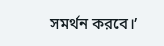সমর্থন করবে।’